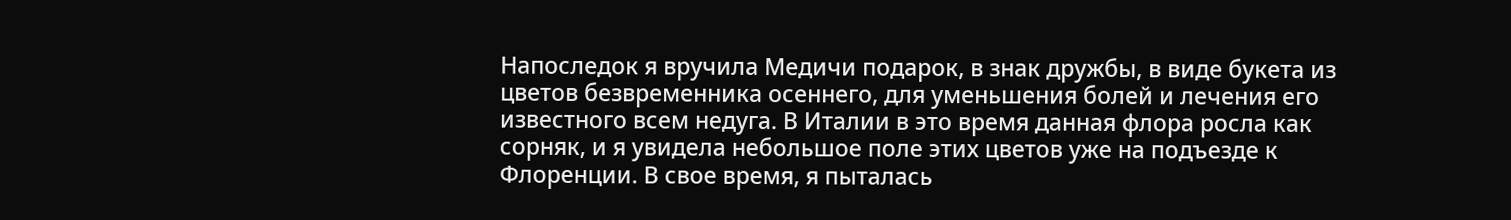Напоследок я вручила Медичи подарок, в знак дружбы, в виде букета из цветов безвременника осеннего, для уменьшения болей и лечения его известного всем недуга. В Италии в это время данная флора росла как сорняк, и я увидела небольшое поле этих цветов уже на подъезде к Флоренции. В свое время, я пыталась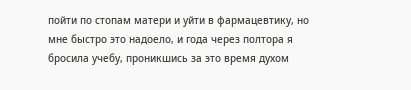пойти по стопам матери и уйти в фармацевтику, но мне быстро это надоело, и года через полтора я бросила учебу, проникшись за это время духом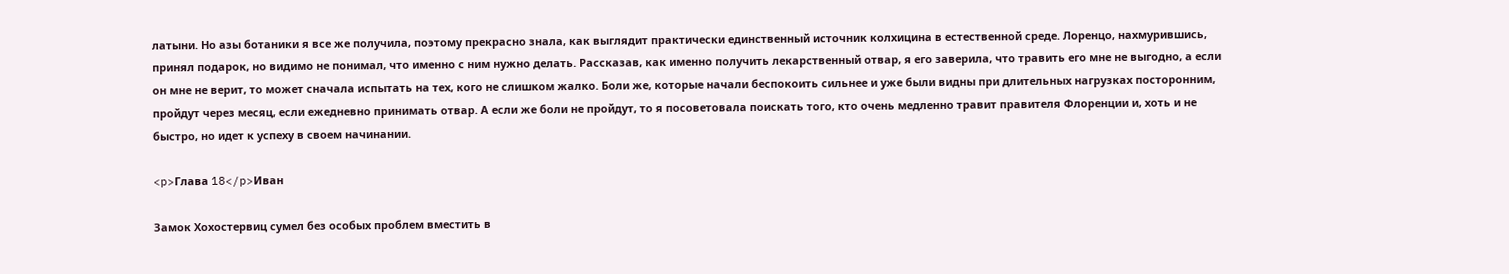латыни. Но азы ботаники я все же получила, поэтому прекрасно знала, как выглядит практически единственный источник колхицина в естественной среде. Лоренцо, нахмурившись, принял подарок, но видимо не понимал, что именно с ним нужно делать. Рассказав, как именно получить лекарственный отвар, я его заверила, что травить его мне не выгодно, а если он мне не верит, то может сначала испытать на тех, кого не слишком жалко. Боли же, которые начали беспокоить сильнее и уже были видны при длительных нагрузках посторонним, пройдут через месяц, если ежедневно принимать отвар. А если же боли не пройдут, то я посоветовала поискать того, кто очень медленно травит правителя Флоренции и, хоть и не быстро, но идет к успеху в своем начинании.

<p>Глава 18</p>Иван

Замок Хохостервиц сумел без особых проблем вместить в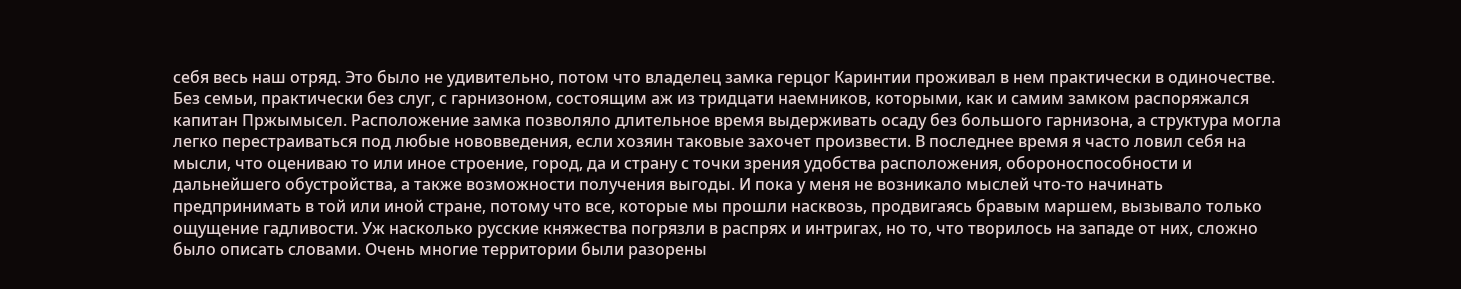себя весь наш отряд. Это было не удивительно, потом что владелец замка герцог Каринтии проживал в нем практически в одиночестве. Без семьи, практически без слуг, с гарнизоном, состоящим аж из тридцати наемников, которыми, как и самим замком распоряжался капитан Пржымысел. Расположение замка позволяло длительное время выдерживать осаду без большого гарнизона, а структура могла легко перестраиваться под любые нововведения, если хозяин таковые захочет произвести. В последнее время я часто ловил себя на мысли, что оцениваю то или иное строение, город, да и страну с точки зрения удобства расположения, обороноспособности и дальнейшего обустройства, а также возможности получения выгоды. И пока у меня не возникало мыслей что-то начинать предпринимать в той или иной стране, потому что все, которые мы прошли насквозь, продвигаясь бравым маршем, вызывало только ощущение гадливости. Уж насколько русские княжества погрязли в распрях и интригах, но то, что творилось на западе от них, сложно было описать словами. Очень многие территории были разорены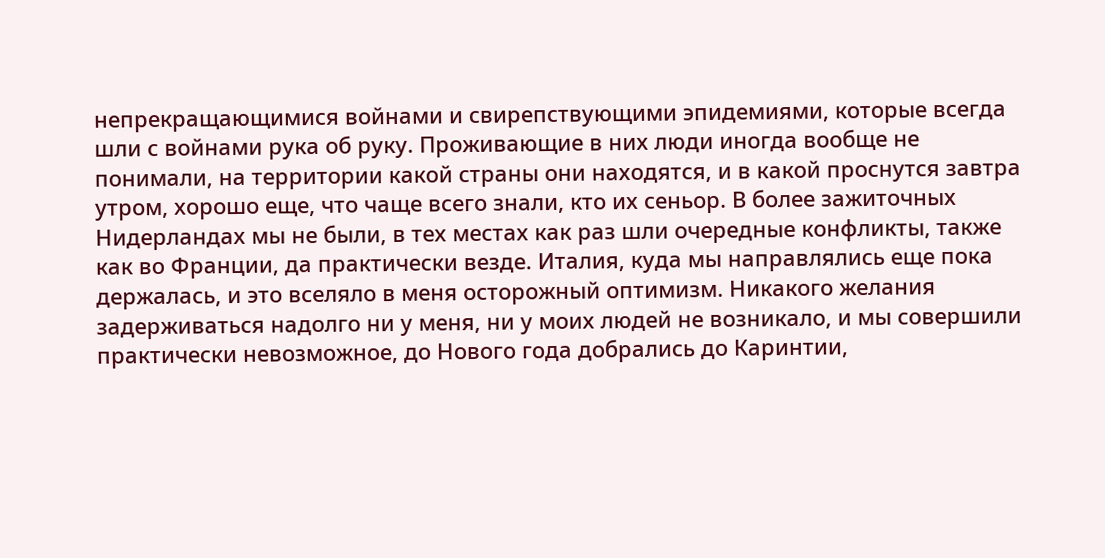непрекращающимися войнами и свирепствующими эпидемиями, которые всегда шли с войнами рука об руку. Проживающие в них люди иногда вообще не понимали, на территории какой страны они находятся, и в какой проснутся завтра утром, хорошо еще, что чаще всего знали, кто их сеньор. В более зажиточных Нидерландах мы не были, в тех местах как раз шли очередные конфликты, также как во Франции, да практически везде. Италия, куда мы направлялись еще пока держалась, и это вселяло в меня осторожный оптимизм. Никакого желания задерживаться надолго ни у меня, ни у моих людей не возникало, и мы совершили практически невозможное, до Нового года добрались до Каринтии,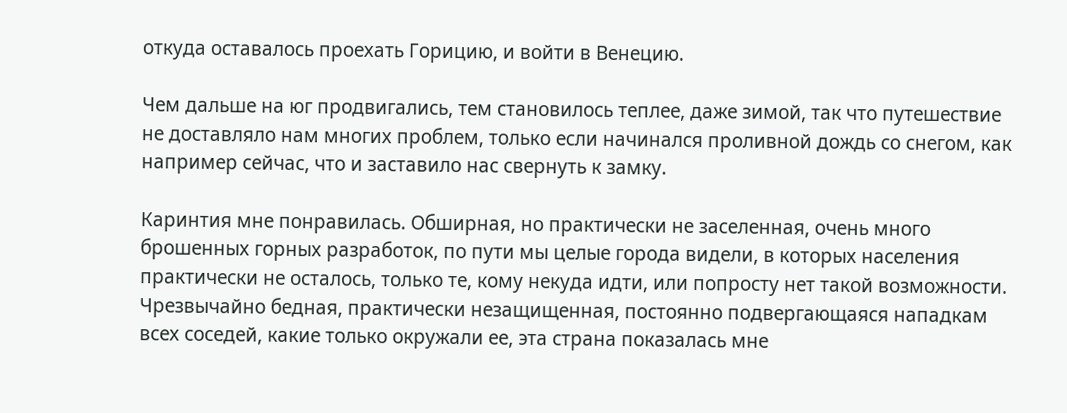откуда оставалось проехать Горицию, и войти в Венецию.

Чем дальше на юг продвигались, тем становилось теплее, даже зимой, так что путешествие не доставляло нам многих проблем, только если начинался проливной дождь со снегом, как например сейчас, что и заставило нас свернуть к замку.

Каринтия мне понравилась. Обширная, но практически не заселенная, очень много брошенных горных разработок, по пути мы целые города видели, в которых населения практически не осталось, только те, кому некуда идти, или попросту нет такой возможности. Чрезвычайно бедная, практически незащищенная, постоянно подвергающаяся нападкам всех соседей, какие только окружали ее, эта страна показалась мне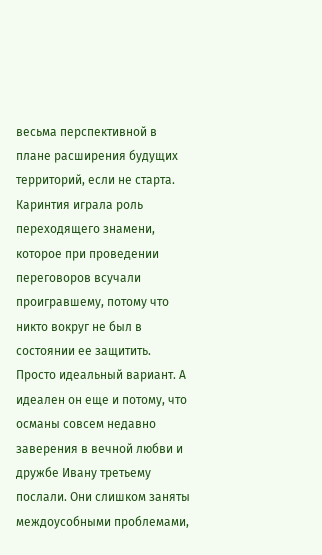весьма перспективной в плане расширения будущих территорий, если не старта. Каринтия играла роль переходящего знамени, которое при проведении переговоров всучали проигравшему, потому что никто вокруг не был в состоянии ее защитить. Просто идеальный вариант. А идеален он еще и потому, что османы совсем недавно заверения в вечной любви и дружбе Ивану третьему послали. Они слишком заняты междоусобными проблемами,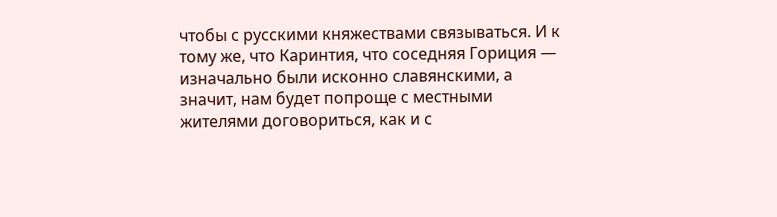чтобы с русскими княжествами связываться. И к тому же, что Каринтия, что соседняя Гориция — изначально были исконно славянскими, а значит, нам будет попроще с местными жителями договориться, как и с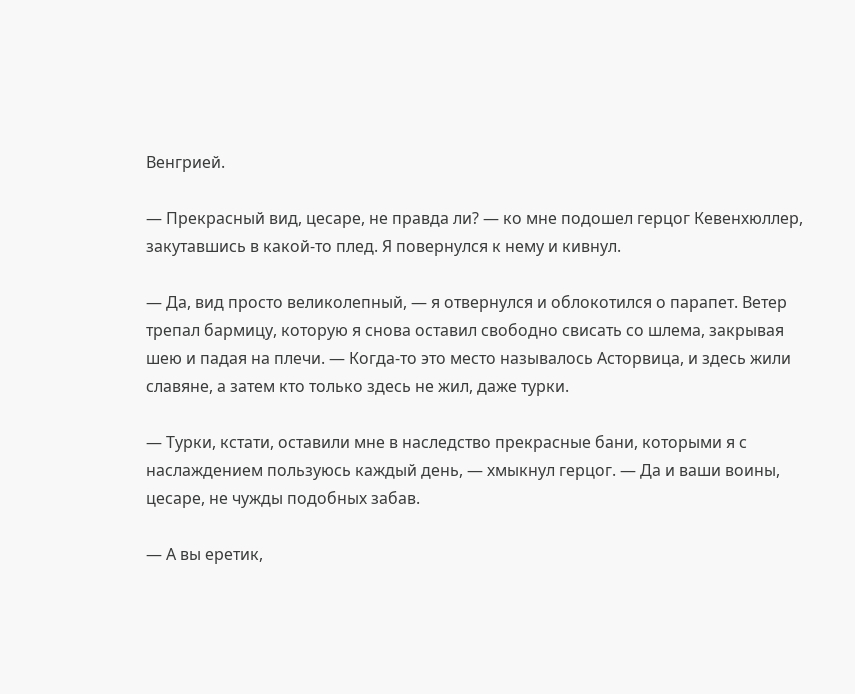Венгрией.

— Прекрасный вид, цесаре, не правда ли? — ко мне подошел герцог Кевенхюллер, закутавшись в какой-то плед. Я повернулся к нему и кивнул.

— Да, вид просто великолепный, — я отвернулся и облокотился о парапет. Ветер трепал бармицу, которую я снова оставил свободно свисать со шлема, закрывая шею и падая на плечи. — Когда-то это место называлось Асторвица, и здесь жили славяне, а затем кто только здесь не жил, даже турки.

— Турки, кстати, оставили мне в наследство прекрасные бани, которыми я с наслаждением пользуюсь каждый день, — хмыкнул герцог. — Да и ваши воины, цесаре, не чужды подобных забав.

— А вы еретик,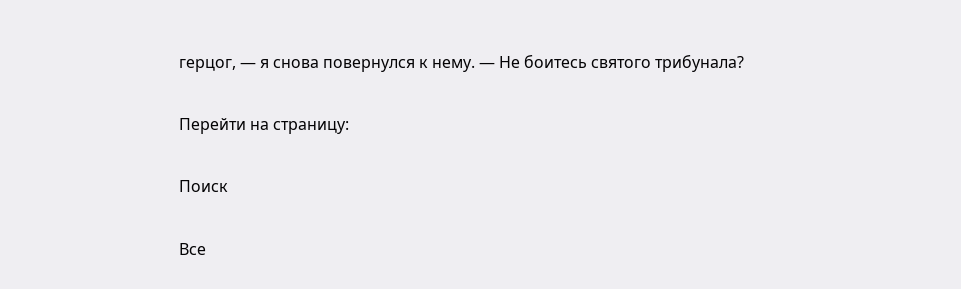герцог, — я снова повернулся к нему. — Не боитесь святого трибунала?

Перейти на страницу:

Поиск

Все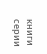книги серии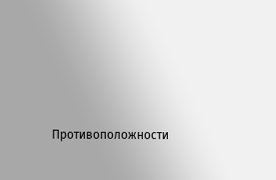Противоположности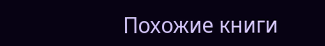Похожие книги